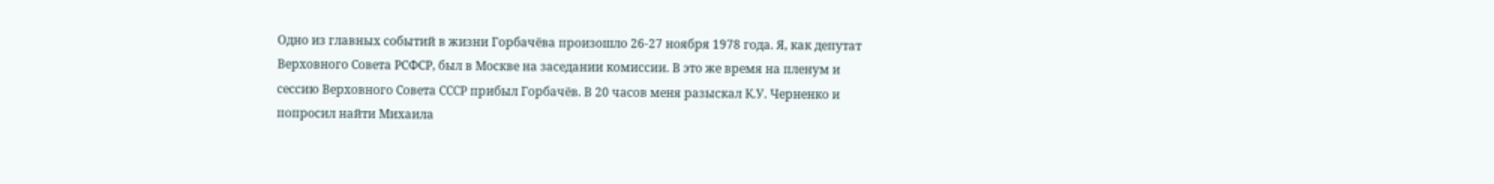Одно из главных событий в жизни Горбачёва произошло 26-27 ноября 1978 года. Я, как депутат Верховного Совета РСФСР, был в Москве на заседании комиссии. В это же время на пленум и сессию Верховного Совета СССР прибыл Горбачёв. В 20 часов меня разыскал К.У. Черненко и попросил найти Михаила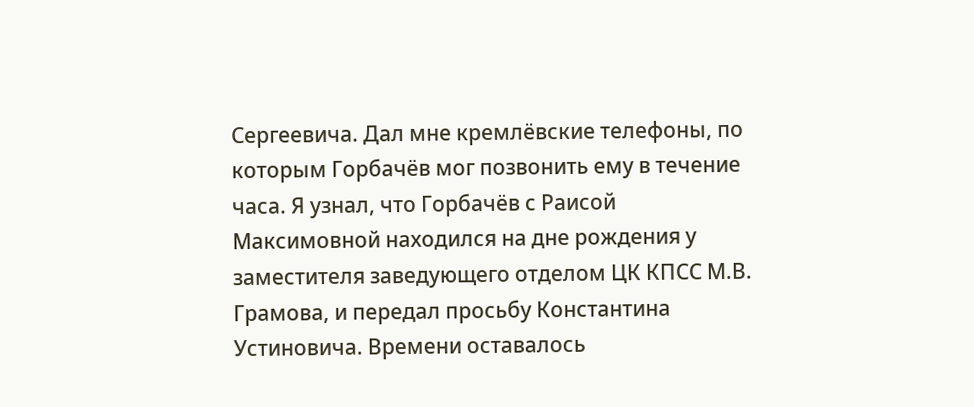Сергеевича. Дал мне кремлёвские телефоны, по которым Горбачёв мог позвонить ему в течение часа. Я узнал, что Горбачёв с Раисой Максимовной находился на дне рождения у заместителя заведующего отделом ЦК КПСС М.В. Грамова, и передал просьбу Константина Устиновича. Времени оставалось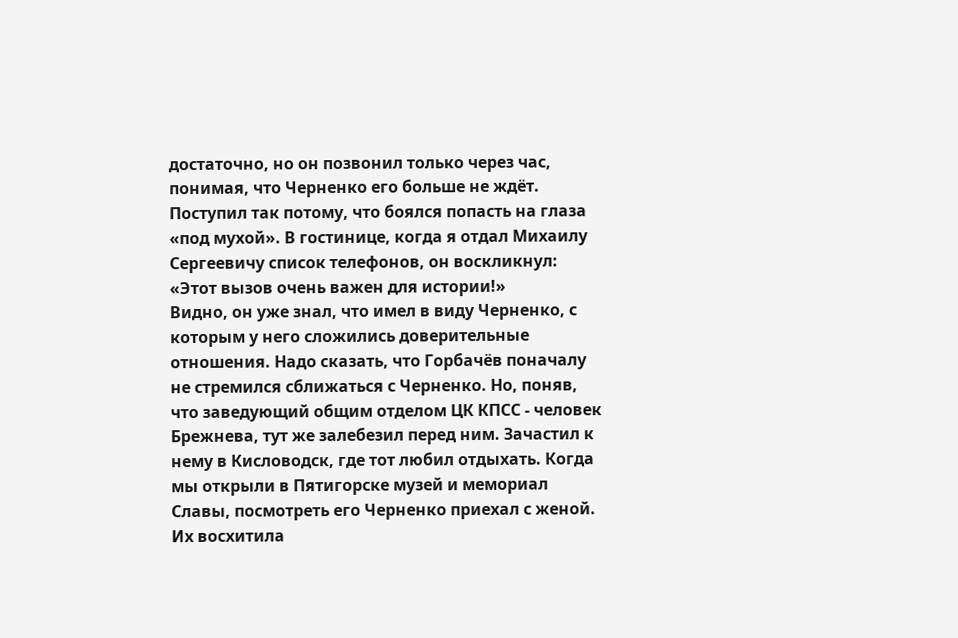достаточно, но он позвонил только через час, понимая, что Черненко его больше не ждёт. Поступил так потому, что боялся попасть на глаза «под мухой». В гостинице, когда я отдал Михаилу Сергеевичу список телефонов, он воскликнул: «Этот вызов очень важен для истории!»
Видно, он уже знал, что имел в виду Черненко, с которым у него сложились доверительные отношения. Надо сказать, что Горбачёв поначалу не стремился сближаться с Черненко. Но, поняв, что заведующий общим отделом ЦК КПСС - человек Брежнева, тут же залебезил перед ним. Зачастил к нему в Кисловодск, где тот любил отдыхать. Когда мы открыли в Пятигорске музей и мемориал Славы, посмотреть его Черненко приехал с женой. Их восхитила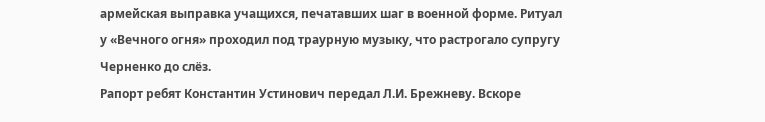армейская выправка учащихся, печатавших шаг в военной форме. Ритуал у «Вечного огня» проходил под траурную музыку, что растрогало супругу Черненко до слёз.
Рапорт ребят Константин Устинович передал Л.И. Брежневу. Вскоре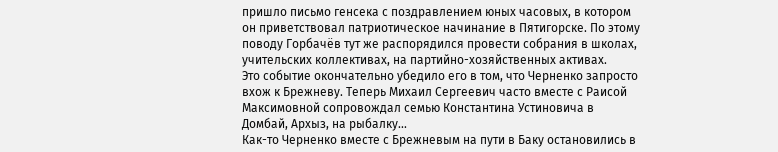пришло письмо генсека с поздравлением юных часовых, в котором он приветствовал патриотическое начинание в Пятигорске. По этому поводу Горбачёв тут же распорядился провести собрания в школах, учительских коллективах, на партийно-хозяйственных активах.
Это событие окончательно убедило его в том, что Черненко запросто вхож к Брежневу. Теперь Михаил Сергеевич часто вместе с Раисой Максимовной сопровождал семью Константина Устиновича в Домбай, Архыз, на рыбалку...
Как-то Черненко вместе с Брежневым на пути в Баку остановились в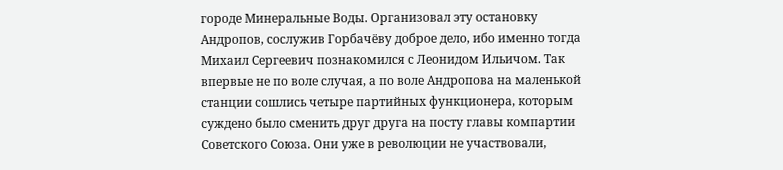городе Минеральные Воды. Организовал эту остановку Андропов, сослужив Горбачёву доброе дело, ибо именно тогда Михаил Сергеевич познакомился с Леонидом Ильичом. Так впервые не по воле случая, а по воле Андропова на маленькой станции сошлись четыре партийных функционера, которым суждено было сменить друг друга на посту главы компартии Советского Союза. Они уже в революции не участвовали,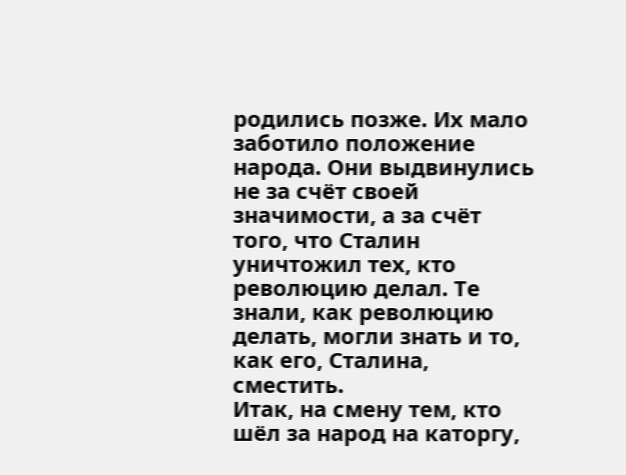родились позже. Их мало заботило положение народа. Они выдвинулись не за счёт своей значимости, а за счёт того, что Сталин уничтожил тех, кто революцию делал. Те знали, как революцию делать, могли знать и то, как его, Сталина, сместить.
Итак, на смену тем, кто шёл за народ на каторгу,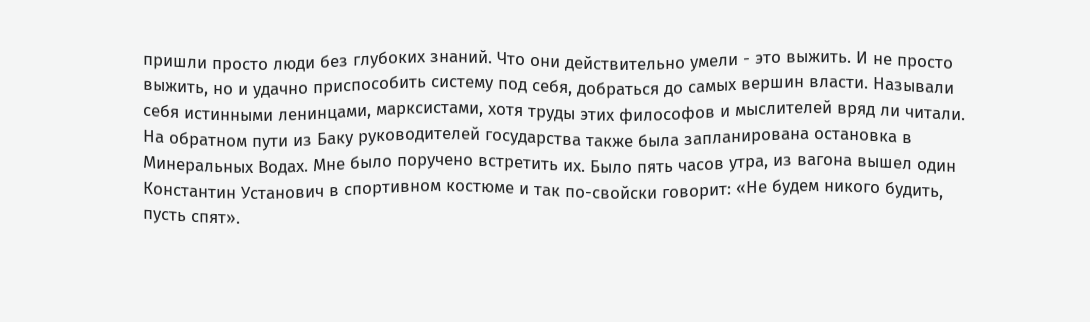пришли просто люди без глубоких знаний. Что они действительно умели - это выжить. И не просто выжить, но и удачно приспособить систему под себя, добраться до самых вершин власти. Называли себя истинными ленинцами, марксистами, хотя труды этих философов и мыслителей вряд ли читали.
На обратном пути из Баку руководителей государства также была запланирована остановка в Минеральных Водах. Мне было поручено встретить их. Было пять часов утра, из вагона вышел один Константин Установич в спортивном костюме и так по-свойски говорит: «Не будем никого будить, пусть спят».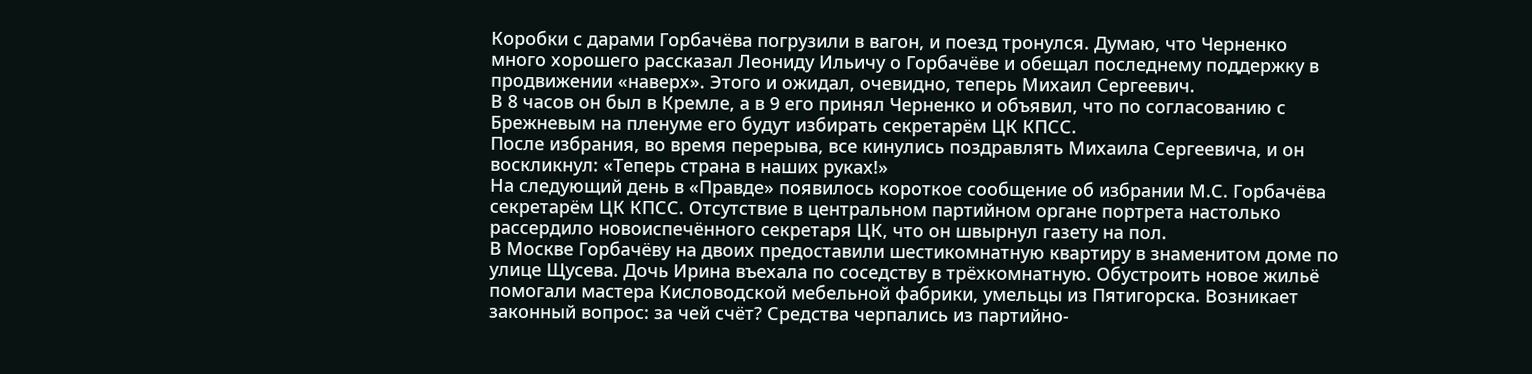Коробки с дарами Горбачёва погрузили в вагон, и поезд тронулся. Думаю, что Черненко много хорошего рассказал Леониду Ильичу о Горбачёве и обещал последнему поддержку в продвижении «наверх». Этого и ожидал, очевидно, теперь Михаил Сергеевич.
В 8 часов он был в Кремле, а в 9 его принял Черненко и объявил, что по согласованию с Брежневым на пленуме его будут избирать секретарём ЦК КПСС.
После избрания, во время перерыва, все кинулись поздравлять Михаила Сергеевича, и он воскликнул: «Теперь страна в наших руках!»
На следующий день в «Правде» появилось короткое сообщение об избрании М.С. Горбачёва секретарём ЦК КПСС. Отсутствие в центральном партийном органе портрета настолько рассердило новоиспечённого секретаря ЦК, что он швырнул газету на пол.
В Москве Горбачёву на двоих предоставили шестикомнатную квартиру в знаменитом доме по улице Щусева. Дочь Ирина въехала по соседству в трёхкомнатную. Обустроить новое жильё помогали мастера Кисловодской мебельной фабрики, умельцы из Пятигорска. Возникает законный вопрос: за чей счёт? Средства черпались из партийно-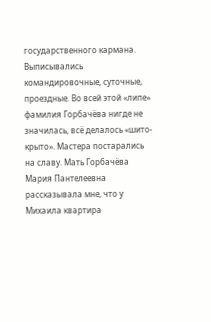государственного кармана. Выписывались командировочные, суточные, проездные. Во всей этой «липе» фамилия Горбачёва нигде не значилась, всё делалось «шито-крыто». Мастера постарались на славу. Мать Горбачёва Мария Пантелеевна рассказывала мне, что у Михаила квартира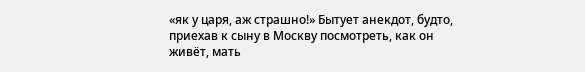«як у царя, аж страшно!» Бытует анекдот, будто, приехав к сыну в Москву посмотреть, как он живёт, мать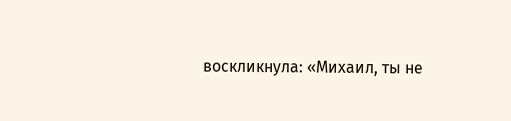воскликнула: «Михаил, ты не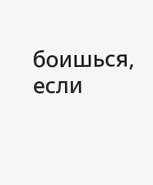боишься, если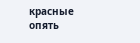красные опять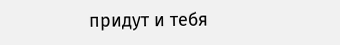придут и тебя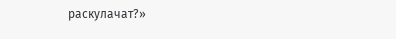раскулачат?»